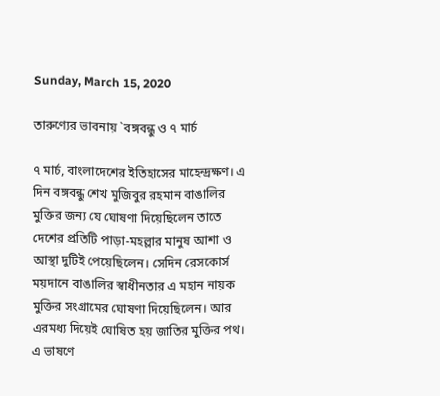Sunday, March 15, 2020

তারুণ্যের ভাবনায় `বঙ্গবন্ধু ও ৭ মার্চ

৭ মার্চ, বাংলাদেশের ইতিহাসের মাহেন্দ্রক্ষণ। এ দিন বঙ্গবন্ধু শেখ মুজিবুর রহমান বাঙালির মুক্তির জন্য যে ঘোষণা দিয়েছিলেন তাতে দেশের প্রতিটি পাড়া-মহল্লার মানুষ আশা ও আস্থা দুটিই পেয়েছিলেন। সেদিন রেসকোর্স ময়দানে বাঙালির স্বাধীনতার এ মহান নায়ক মুক্তির সংগ্রামের ঘোষণা দিয়েছিলেন। আর এরমধ্য দিয়েই ঘোষিত হয় জাতির মুক্তির পথ।
এ ভাষণে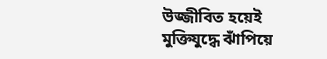উজ্জীবিত হয়েই মুক্তিযুদ্ধে ঝাঁপিয়ে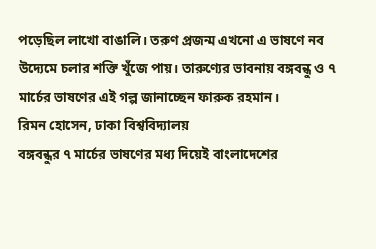পড়েছিল লাখো বাঙালি। তরুণ প্রজন্ম এখনো এ ভাষণে নব উদ্যেমে চলার শক্তি খুঁজে পায়। তারুণ্যের ভাবনায় বঙ্গবন্ধু ও ৭ মার্চের ভাষণের এই গল্প জানাচ্ছেন ফারুক রহমান।
রিমন হোসেন, ঢাকা বিশ্ববিদ্যালয়
বঙ্গবন্ধুর ৭ মার্চের ভাষণের মধ্য দিয়েই বাংলাদেশের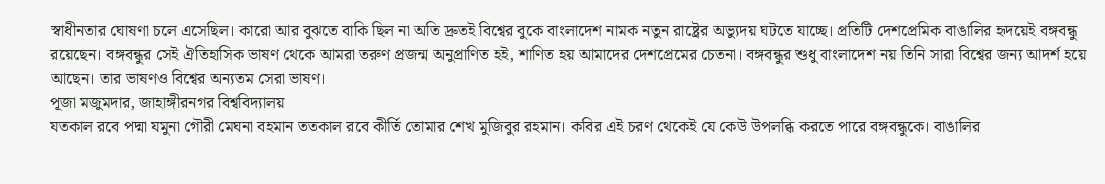স্বাধীনতার ঘোষণা চলে এসেছিল। কারো আর বুঝতে বাকি ছিল না অতি দ্রুতই বিশ্বের বুকে বাংলাদেশ নামক নতুন রাষ্ট্রের অভ্যুদয় ঘটতে যাচ্ছে। প্রতিটি দেশপ্রেমিক বাঙালির হৃদয়েই বঙ্গবন্ধু রয়েছেন। বঙ্গবন্ধুর সেই ঐতিহাসিক ভাষণ থেকে আমরা তরুণ প্রজন্ম অনুপ্রাণিত হই, শাণিত হয় আমাদের দেশপ্রেমের চেতনা। বঙ্গবন্ধুর শুধু বাংলাদেশ নয় তিনি সারা বিশ্বের জন্য আদর্শ হয়ে আছেন। তার ভাষণও বিশ্বের অন্যতম সেরা ভাষণ।
পূজা মজুমদার, জাহাঙ্গীরনগর বিশ্ববিদ্যালয়
যতকাল রবে পদ্মা যমুনা গৌরী মেঘনা বহমান ততকাল রবে কীর্তি তোমার শেখ মুজিবুর রহমান। কবির এই চরণ থেকেই যে কেউ উপলব্ধি করতে পারে বঙ্গবন্ধুকে। বাঙালির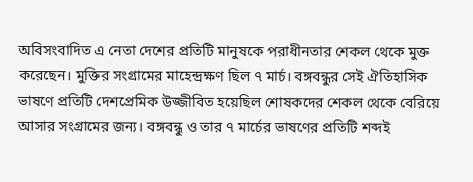অবিসংবাদিত এ নেতা দেশের প্রতিটি মানুষকে পরাধীনতার শেকল থেকে মুক্ত করেছেন। মুক্তির সংগ্রামের মাহেন্দ্রক্ষণ ছিল ৭ মার্চ। বঙ্গবন্ধুর সেই ঐতিহাসিক ভাষণে প্রতিটি দেশপ্রেমিক উজ্জীবিত হয়েছিল শোষকদের শেকল থেকে বেরিয়ে আসার সংগ্রামের জন্য। বঙ্গবন্ধু ও তার ৭ মার্চের ভাষণের প্রতিটি শব্দই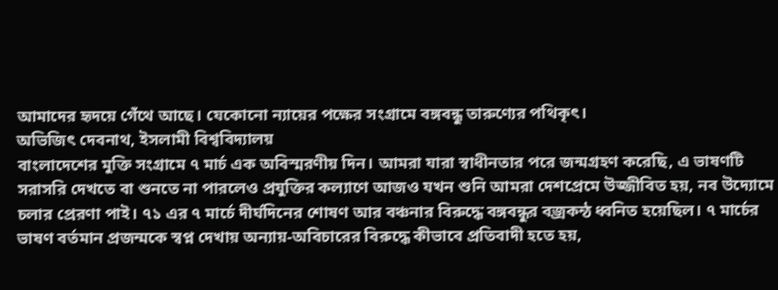আমাদের হৃদয়ে গেঁথে আছে। যেকোনো ন্যায়ের পক্ষের সংগ্রামে বঙ্গবন্ধু তারুণ্যের পথিকৃৎ।
অভিজিৎ দেবনাথ, ইসলামী বিশ্ববিদ্যালয়
বাংলাদেশের মুক্তি সংগ্রামে ৭ মার্চ এক অবিস্মরণীয় দিন। আমরা যারা স্বাধীনতার পরে জন্মগ্রহণ করেছি, এ ভাষণটি সরাসরি দেখতে বা শুনতে না পারলেও প্রযুক্তির কল্যাণে আজও যখন শুনি আমরা দেশপ্রেমে উজ্জীবিত হয়, নব উদ্যোমে চলার প্রেরণা পাই। ৭১ এর ৭ মার্চে দীর্ঘদিনের শোষণ আর বঞ্চনার বিরুদ্ধে বঙ্গবন্ধুর বজ্রকন্ঠ ধ্বনিত হয়েছিল। ৭ মার্চের ভাষণ বর্তমান প্রজন্মকে স্বপ্ন দেখায় অন্যায়-অবিচারের বিরুদ্ধে কীভাবে প্রতিবাদী হতে হয়,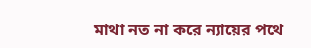মাথা নত না করে ন্যায়ের পথে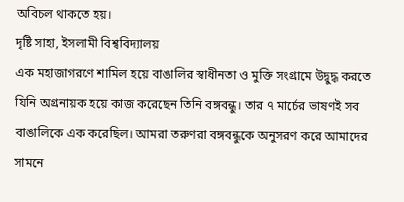অবিচল থাকতে হয়।
দৃষ্টি সাহা, ইসলামী বিশ্ববিদ্যালয়
এক মহাজাগরণে শামিল হয়ে বাঙালির স্বাধীনতা ও মুক্তি সংগ্রামে উদ্বুদ্ধ করতে যিনি অগ্রনায়ক হয়ে কাজ করেছেন তিনি বঙ্গবন্ধু। তার ৭ মার্চের ভাষণই সব বাঙালিকে এক করেছিল। আমরা তরুণরা বঙ্গবন্ধুকে অনুসরণ করে আমাদের সামনে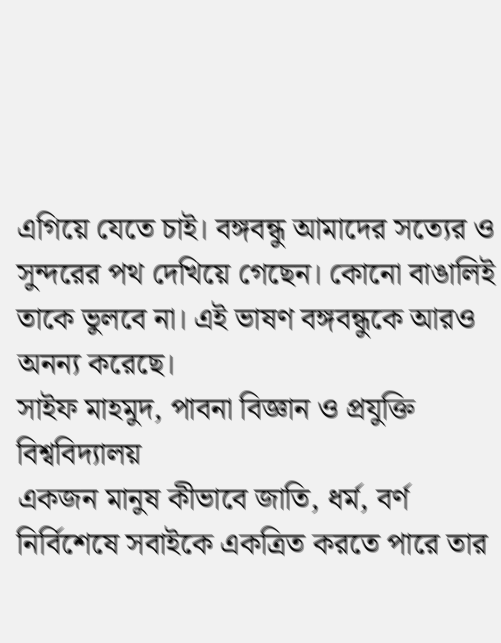এগিয়ে যেতে চাই। বঙ্গবন্ধু আমাদের সত্যের ও সুন্দরের পথ দেখিয়ে গেছেন। কোনো বাঙালিই তাকে ভুলবে না। এই ভাষণ বঙ্গবন্ধুকে আরও অনন্য করেছে।
সাইফ মাহমুদ, পাবনা বিজ্ঞান ও প্রযুক্তি বিশ্ববিদ্যালয়
একজন মানুষ কীভাবে জাতি, ধর্ম, বর্ণ নির্বিশেষে সবাইকে একত্রিত করতে পারে তার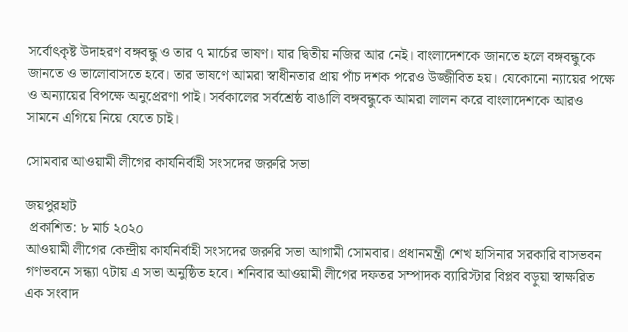সর্বোৎকৃষ্ট উদাহরণ বঙ্গবন্ধু ও তার ৭ মার্চের ভাষণ। যার দ্বিতীয় নজির আর নেই। বাংলাদেশকে জানতে হলে বঙ্গবন্ধুকে জানতে ও ভালোবাসতে হবে। তার ভাষণে আমরা স্বাধীনতার প্রায় পাঁচ দশক পরেও উজ্জীবিত হয়। যেকোনো ন্যায়ের পক্ষে ও অন্যায়ের বিপক্ষে অনুপ্রেরণা পাই। সর্বকালের সর্বশ্রেষ্ঠ বাঙালি বঙ্গবন্ধুকে আমরা লালন করে বাংলাদেশকে আরও সামনে এগিয়ে নিয়ে যেতে চাই।

সোমবার আওয়ামী লীগের কার্যনির্বাহী সংসদের জরুরি সভা

জয়পুরহাট
 প্রকাশিত: ৮ মার্চ ২০২০
আওয়ামী লীগের কেন্দ্রীয় কার্যনির্বাহী সংসদের জরুরি সভা আগামী সোমবার। প্রধানমন্ত্রী শেখ হাসিনার সরকারি বাসভবন গণভবনে সন্ধ্যা ৭টায় এ সভা অনুষ্ঠিত হবে। শনিবার আওয়ামী লীগের দফতর সম্পাদক ব্যারিস্টার বিপ্লব বড়ুয়া স্বাক্ষরিত এক সংবাদ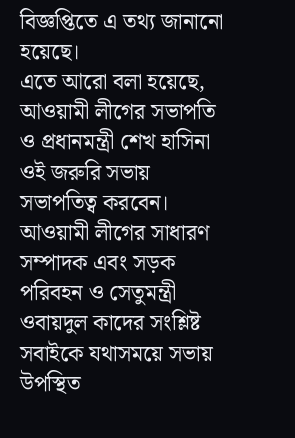বিজ্ঞপ্তিতে এ তথ্য জানানো হয়েছে।
এতে আরো বলা হয়েছে, আওয়ামী লীগের সভাপতি ও প্রধানমন্ত্রী শেখ হাসিনা ওই জরুরি সভায় সভাপতিত্ব করবেন। আওয়ামী লীগের সাধারণ সম্পাদক এবং সড়ক পরিবহন ও সেতুমন্ত্রী ওবায়দুল কাদের সংশ্লিষ্ট সবাইকে যথাসময়ে সভায় উপস্থিত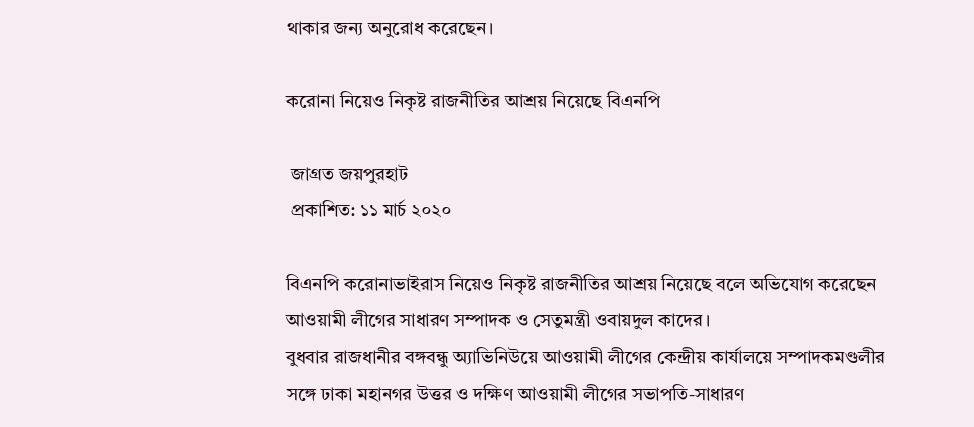থাকার জন্য অনুরোধ করেছেন।

করোনা নিয়েও নিকৃষ্ট রাজনীতির আশ্রয় নিয়েছে বিএনপি

 জাগ্রত জয়পুরহাট
 প্রকাশিত: ১১ মার্চ ২০২০

বিএনপি করোনাভাইরাস নিয়েও নিকৃষ্ট রাজনীতির আশ্রয় নিয়েছে বলে অভিযোগ করেছেন আওয়ামী লীগের সাধারণ সম্পাদক ও সেতুমন্ত্রী ওবায়দুল কাদের।
বুধবার রাজধানীর বঙ্গবন্ধু অ্যাভিনিউয়ে আওয়ামী লীগের কেন্দ্রীয় কার্যালয়ে সম্পাদকমণ্ডলীর সঙ্গে ঢাকা মহানগর উত্তর ও দক্ষিণ আওয়ামী লীগের সভাপতি-সাধারণ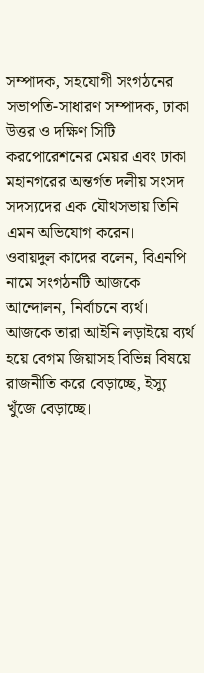সম্পাদক, সহযোগী সংগঠনের সভাপতি-সাধারণ সম্পাদক, ঢাকা উত্তর ও দক্ষিণ সিটি করপোরেশনের মেয়র এবং ঢাকা মহানগরের অন্তর্গত দলীয় সংসদ সদস্যদের এক যৌথসভায় তিনি এমন অভিযোগ করেন।
ওবায়দুল কাদের বলেন, বিএনপি নামে সংগঠনটি আজকে আন্দোলন, নির্বাচনে ব্যর্থ। আজকে তারা আইনি লড়াইয়ে ব্যর্থ হয়ে বেগম জিয়াসহ বিভিন্ন বিষয়ে রাজনীতি করে বেড়াচ্ছে, ইস্যু খুঁজে বেড়াচ্ছে।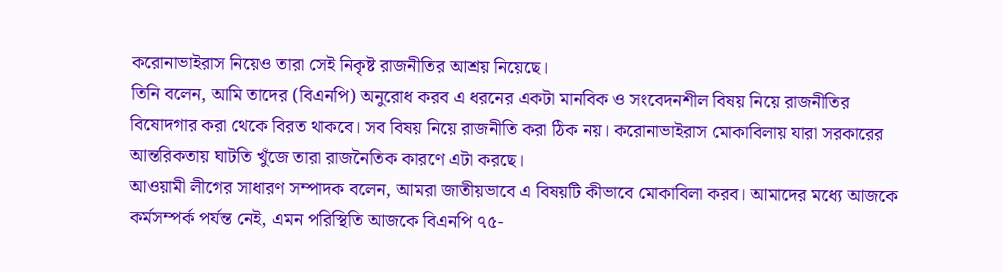করোনাভাইরাস নিয়েও তারা সেই নিকৃষ্ট রাজনীতির আশ্রয় নিয়েছে।
তিনি বলেন, আমি তাদের (বিএনপি) অনুরোধ করব এ ধরনের একটা মানবিক ও সংবেদনশীল বিষয় নিয়ে রাজনীতির বিষোদগার করা থেকে বিরত থাকবে। সব বিষয় নিয়ে রাজনীতি করা ঠিক নয়। করোনাভাইরাস মোকাবিলায় যারা সরকারের আন্তরিকতায় ঘাটতি খুঁজে তারা রাজনৈতিক কারণে এটা করছে।
আওয়ামী লীগের সাধারণ সম্পাদক বলেন, আমরা জাতীয়ভাবে এ বিষয়টি কীভাবে মোকাবিলা করব। আমাদের মধ্যে আজকে কর্মসম্পর্ক পর্যন্ত নেই, এমন পরিস্থিতি আজকে বিএনপি ৭৫-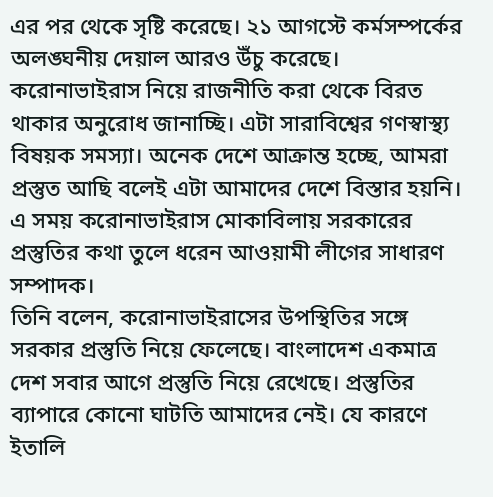এর পর থেকে সৃষ্টি করেছে। ২১ আগস্টে কর্মসম্পর্কের অলঙ্ঘনীয় দেয়াল আরও উঁচু করেছে। করোনাভাইরাস নিয়ে রাজনীতি করা থেকে বিরত থাকার অনুরোধ জানাচ্ছি। এটা সারাবিশ্বের গণস্বাস্থ্য বিষয়ক সমস্যা। অনেক দেশে আক্রান্ত হচ্ছে, আমরা প্রস্তুত আছি বলেই এটা আমাদের দেশে বিস্তার হয়নি।
এ সময় করোনাভাইরাস মোকাবিলায় সরকারের প্রস্তুতির কথা তুলে ধরেন আওয়ামী লীগের সাধারণ সম্পাদক।
তিনি বলেন, করোনাভাইরাসের উপস্থিতির সঙ্গে সরকার প্রস্তুতি নিয়ে ফেলেছে। বাংলাদেশ একমাত্র দেশ সবার আগে প্রস্তুতি নিয়ে রেখেছে। প্রস্তুতির ব্যাপারে কোনো ঘাটতি আমাদের নেই। যে কারণে ইতালি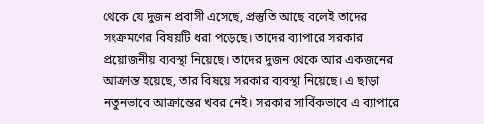থেকে যে দুজন প্রবাসী এসেছে, প্রস্তুতি আছে বলেই তাদের সংক্রমণের বিষয়টি ধরা পড়েছে। তাদের ব্যাপারে সরকার প্রয়োজনীয় ব্যবস্থা নিয়েছে। তাদের দুজন থেকে আর একজনের আক্রান্ত হয়েছে, তার বিষয়ে সরকার ব্যবস্থা নিয়েছে। এ ছাড়া নতুনভাবে আক্রান্তের খবর নেই। সরকার সার্বিকভাবে এ ব্যাপারে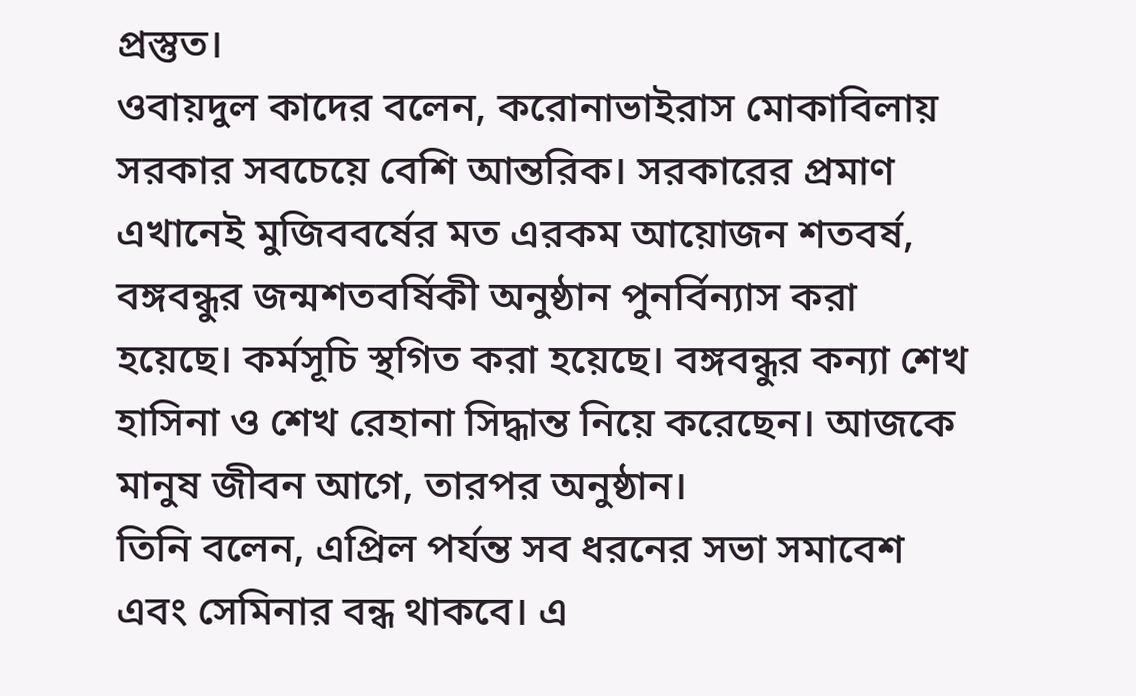প্রস্তুত।
ওবায়দুল কাদের বলেন, করোনাভাইরাস মোকাবিলায় সরকার সবচেয়ে বেশি আন্তরিক। সরকারের প্রমাণ এখানেই মুজিববর্ষের মত এরকম আয়োজন শতবর্ষ, বঙ্গবন্ধুর জন্মশতবর্ষিকী অনুষ্ঠান পুনর্বিন্যাস করা হয়েছে। কর্মসূচি স্থগিত করা হয়েছে। বঙ্গবন্ধুর কন্যা শেখ হাসিনা ও শেখ রেহানা সিদ্ধান্ত নিয়ে করেছেন। আজকে মানুষ জীবন আগে, তারপর অনুষ্ঠান।
তিনি বলেন, এপ্রিল পর্যন্ত সব ধরনের সভা সমাবেশ এবং সেমিনার বন্ধ থাকবে। এ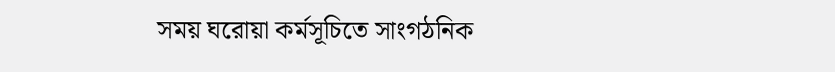সময় ঘরোয়া কর্মসূচিতে সাংগঠনিক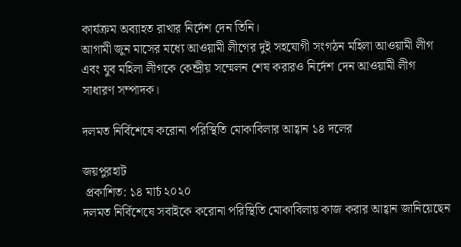কার্যক্রম অব্যাহত রাখার নির্দেশ দেন তিনি।
আগামী জুন মাসের মধ্যে আওয়ামী লীগের দুই সহযোগী সংগঠন মহিলা আওয়ামী লীগ এবং যুব মহিলা লীগকে কেন্দ্রীয় সম্মেলন শেষ করারও নির্দেশ দেন আওয়ামী লীগ সাধারণ সম্পাদক।

দলমত নির্বিশেষে করোনা পরিস্থিতি মোকাবিলার আহ্বান ১৪ দলের

জয়পুরহাট
 প্রকাশিত: ১৪ মার্চ ২০২০
দলমত নির্বিশেষে সবাইকে করোনা পরিস্থিতি মোকাবিলায় কাজ করার আহ্বান জানিয়েছেন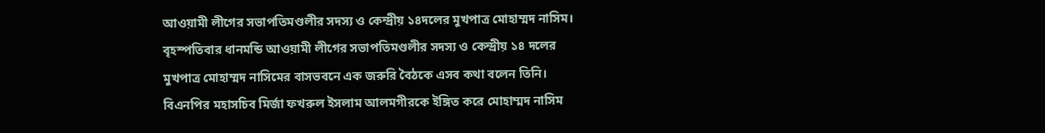আওয়ামী লীগের সভাপতিমণ্ডলীর সদস্য ও কেন্দ্রীয় ১৪দলের মুখপাত্র মোহাম্মদ নাসিম।
বৃহস্পতিবার ধানমন্ডি আওয়ামী লীগের সভাপতিমণ্ডলীর সদস্য ও কেন্দ্রীয় ১৪ দলের মুখপাত্র মোহাম্মদ নাসিমের বাসভবনে এক জরুরি বৈঠকে এসব কথা বলেন তিনি।
বিএনপির মহাসচিব মির্জা ফখরুল ইসলাম আলমগীরকে ইঙ্গিত করে মোহাম্মদ নাসিম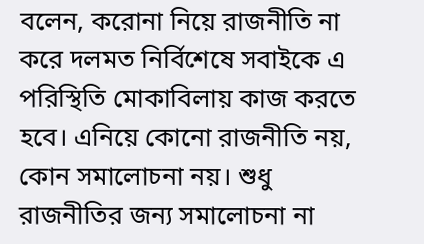বলেন, করোনা নিয়ে রাজনীতি না করে দলমত নির্বিশেষে সবাইকে এ পরিস্থিতি মোকাবিলায় কাজ করতে হবে। এনিয়ে কোনো রাজনীতি নয়, কোন সমালোচনা নয়। শুধু রাজনীতির জন্য সমালোচনা না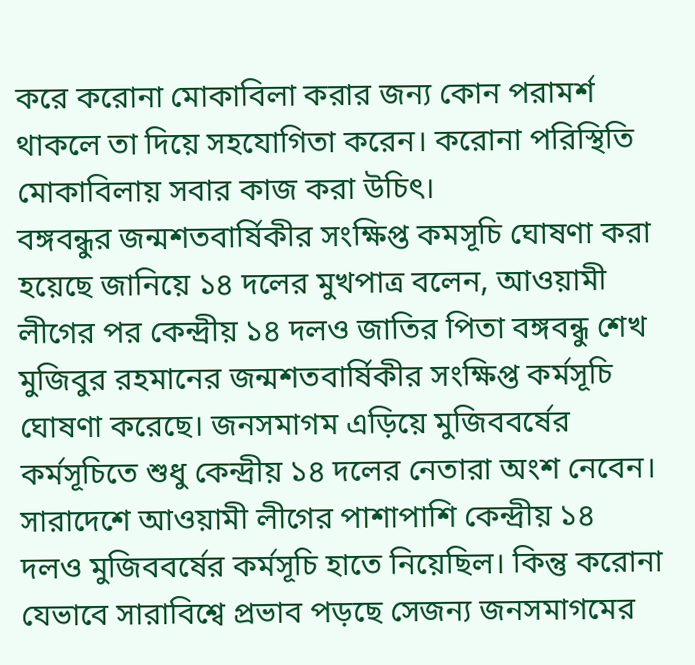করে করোনা মোকাবিলা করার জন্য কোন পরামর্শ থাকলে তা দিয়ে সহযোগিতা করেন। করোনা পরিস্থিতি মোকাবিলায় সবার কাজ করা উচিৎ।
বঙ্গবন্ধুর জন্মশতবার্ষিকীর সংক্ষিপ্ত কমসূচি ঘোষণা করা হয়েছে জানিয়ে ১৪ দলের মুখপাত্র বলেন, আওয়ামী লীগের পর কেন্দ্রীয় ১৪ দলও জাতির পিতা বঙ্গবন্ধু শেখ মুজিবুর রহমানের জন্মশতবার্ষিকীর সংক্ষিপ্ত কর্মসূচি ঘোষণা করেছে। জনসমাগম এড়িয়ে মুজিববর্ষের কর্মসূচিতে শুধু কেন্দ্রীয় ১৪ দলের নেতারা অংশ নেবেন।
সারাদেশে আওয়ামী লীগের পাশাপাশি কেন্দ্রীয় ১৪ দলও মুজিববর্ষের কর্মসূচি হাতে নিয়েছিল। কিন্তু করোনা যেভাবে সারাবিশ্বে প্রভাব পড়ছে সেজন্য জনসমাগমের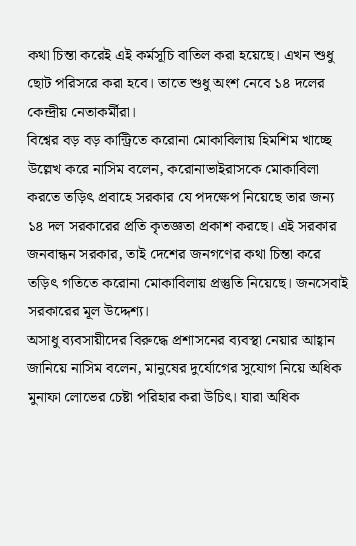কথা চিন্তা করেই এই কর্মসূচি বাতিল করা হয়েছে। এখন শুধু ছোট পরিসরে করা হবে। তাতে শুধু অংশ নেবে ১৪ দলের কেন্দ্রীয় নেতাকর্মীরা।
বিশ্বের বড় বড় কান্ট্রিতে করোনা মোকাবিলায় হিমশিম খাচ্ছে উল্লেখ করে নাসিম বলেন, করোনাভাইরাসকে মোকাবিলা করতে তড়িৎ প্রবাহে সরকার যে পদক্ষেপ নিয়েছে তার জন্য ১৪ দল সরকারের প্রতি কৃতজ্ঞতা প্রকাশ করছে। এই সরকার জনবান্ধন সরকার, তাই দেশের জনগণের কথা চিন্তা করে তড়িৎ গতিতে করোনা মোকাবিলায় প্রস্তুতি নিয়েছে। জনসেবাই সরকারের মূল উদ্দেশ্য।
অসাধু ব্যবসায়ীদের বিরুদ্ধে প্রশাসনের ব্যবস্থা নেয়ার আহ্বান জানিয়ে নাসিম বলেন, মানুষের দুর্যোগের সুযোগ নিয়ে অধিক মুনাফা লোভের চেষ্টা পরিহার করা উচিৎ। যারা অধিক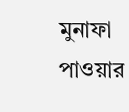মুনাফা পাওয়ার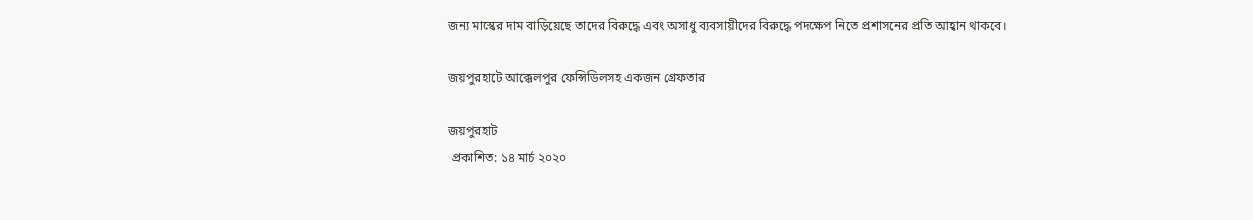জন্য মাস্কের দাম বাড়িয়েছে তাদের বিরুদ্ধে এবং অসাধু ব্যবসায়ীদের বিরুদ্ধে পদক্ষেপ নিতে প্রশাসনের প্রতি আহ্বান থাকবে।

জয়পুরহাটে আক্কেলপুর ফেন্সিডিলসহ একজন গ্রেফতার

জয়পুরহাট
 প্রকাশিত: ১৪ মার্চ ২০২০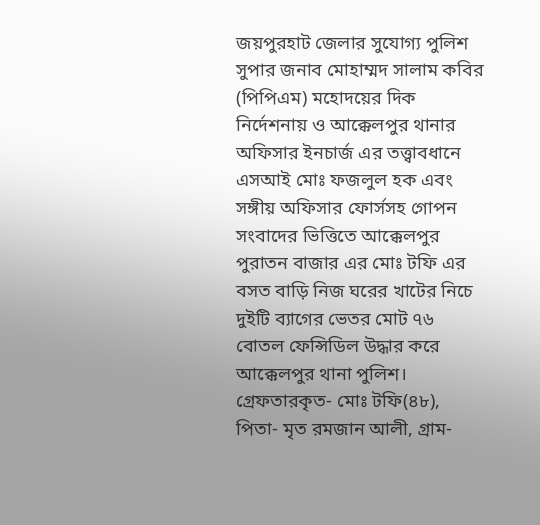জয়পুরহাট জেলার সুযোগ্য পুলিশ সুপার জনাব মোহাম্মদ সালাম কবির (পিপিএম) মহোদয়ের দিক নির্দেশনায় ও আক্কেলপুর থানার অফিসার ইনচার্জ এর তত্ত্বাবধানে এসআই মোঃ ফজলুল হক এবং সঙ্গীয় অফিসার ফোর্সসহ গোপন সংবাদের ভিত্তিতে আক্কেলপুর পুরাতন বাজার এর মোঃ টফি এর বসত বাড়ি নিজ ঘরের খাটের নিচে দুইটি ব্যাগের ভেতর মোট ৭৬ বোতল ফেন্সিডিল উদ্ধার করে আক্কেলপুর থানা পুলিশ।
গ্রেফতারকৃত- মোঃ টফি(৪৮), পিতা- মৃত রমজান আলী, গ্রাম-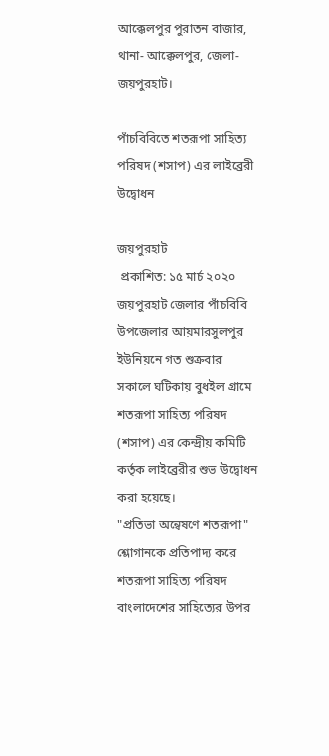আক্কেলপুর পুরাতন বাজার, থানা- আক্কেলপুর, জেলা- জয়পুরহাট।

পাঁচবিবিতে শতরূপা সাহিত্য পরিষদ (শসাপ) এর লাইব্রেরী উদ্বোধন

জয়পুরহাট
 প্রকাশিত: ১৫ মার্চ ২০২০
জয়পুরহাট জেলার পাঁচবিবি উপজেলার আয়মারসুলপুর ইউনিয়নে গত শুক্রবার  সকালে ঘটিকায় বুধইল গ্রামে শতরূপা সাহিত্য পরিষদ (শসাপ) এর কেন্দ্রীয় কমিটি কর্তৃক লাইব্রেরীর শুভ উদ্বোধন করা হয়েছে।
"প্রতিভা অন্বেষণে শতরূপা" শ্লোগানকে প্রতিপাদ্য করে শতরূপা সাহিত্য পরিষদ বাংলাদেশের সাহিত্যের উপর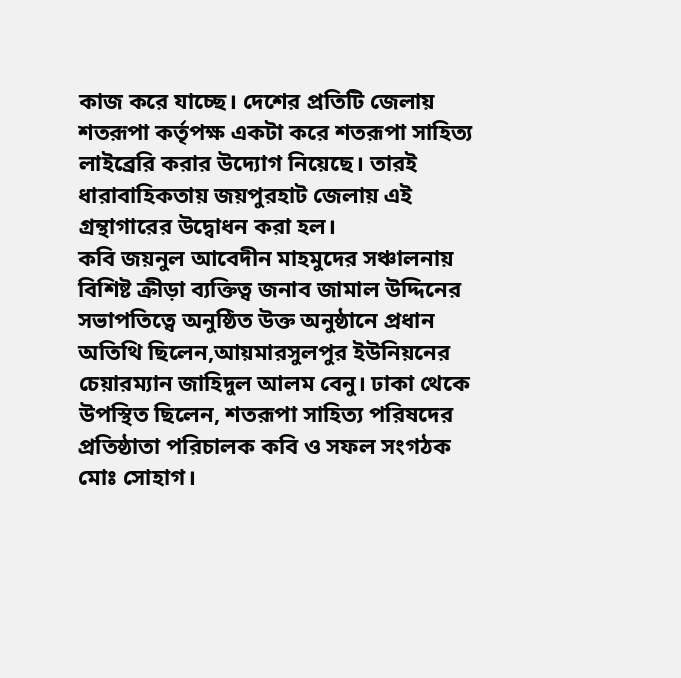কাজ করে যাচ্ছে। দেশের প্রতিটি জেলায় শতরূপা কর্তৃপক্ষ একটা করে শতরূপা সাহিত্য লাইব্রেরি করার উদ্যোগ নিয়েছে। তারই ধারাবাহিকতায় জয়পুরহাট জেলায় এই গ্রন্থাগারের উদ্বোধন করা হল।
কবি জয়নুল আবেদীন মাহমুদের সঞ্চালনায় বিশিষ্ট ক্রীড়া ব্যক্তিত্ব জনাব জামাল উদ্দিনের সভাপতিত্বে অনুষ্ঠিত উক্ত অনুষ্ঠানে প্রধান অতিথি ছিলেন,আয়মারসুলপুর ইউনিয়নের চেয়ারম্যান জাহিদুল আলম বেনু। ঢাকা থেকে উপস্থিত ছিলেন, শতরূপা সাহিত্য পরিষদের প্রতিষ্ঠাতা পরিচালক কবি ও সফল সংগঠক মোঃ সোহাগ।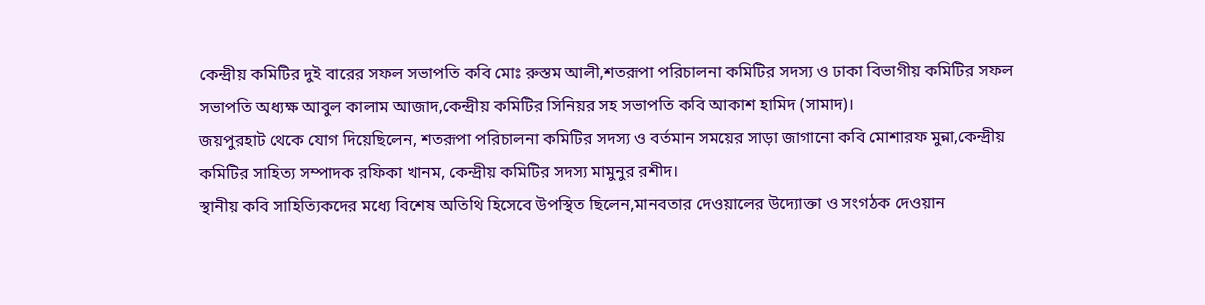কেন্দ্রীয় কমিটির দুই বারের সফল সভাপতি কবি মোঃ রুস্তম আলী,শতরূপা পরিচালনা কমিটির সদস্য ও ঢাকা বিভাগীয় কমিটির সফল সভাপতি অধ্যক্ষ আবুল কালাম আজাদ,কেন্দ্রীয় কমিটির সিনিয়র সহ সভাপতি কবি আকাশ হামিদ (সামাদ)।
জয়পুরহাট থেকে যোগ দিয়েছিলেন, শতরূপা পরিচালনা কমিটির সদস্য ও বর্তমান সময়ের সাড়া জাগানো কবি মোশারফ মুন্না,কেন্দ্রীয় কমিটির সাহিত্য সম্পাদক রফিকা খানম, কেন্দ্রীয় কমিটির সদস্য মামুনুর রশীদ।
স্থানীয় কবি সাহিত্যিকদের মধ্যে বিশেষ অতিথি হিসেবে উপস্থিত ছিলেন,মানবতার দেওয়ালের উদ্যোক্তা ও সংগঠক দেওয়ান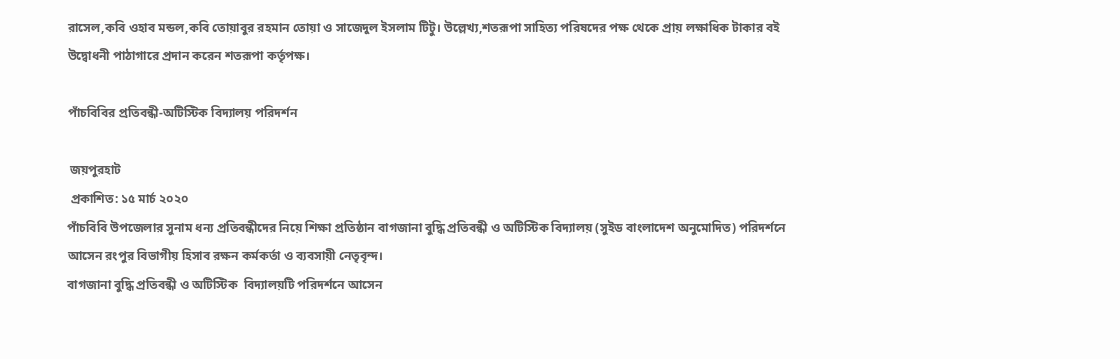রাসেল,কবি ওহাব মন্ডল,কবি তোয়াবুর রহমান তোয়া ও সাজেদুল ইসলাম টিটু। উল্লেখ্য,শতরূপা সাহিত্য পরিষদের পক্ষ থেকে প্রায় লক্ষাধিক টাকার বই উদ্বোধনী পাঠাগারে প্রদান করেন শতরূপা কর্তৃপক্ষ।

পাঁচবিবির প্রতিবন্ধী-অটিস্টিক বিদ্যালয় পরিদর্শন

 জয়পুরহাট
 প্রকাশিত: ১৫ মার্চ ২০২০
পাঁচবিবি উপজেলার সুনাম ধন্য প্রতিবন্ধীদের নিয়ে শিক্ষা প্রতিষ্ঠান বাগজানা বুদ্ধি প্রতিবন্ধী ও অটিস্টিক বিদ্যালয় (সুইড বাংলাদেশ অনুমোদিত) পরিদর্শনে আসেন রংপুর বিভাগীয় হিসাব রক্ষন কর্মকর্তা ও ব্যবসায়ী নেতৃবৃন্দ।
বাগজানা বুদ্ধি প্রতিবন্ধী ও অটিস্টিক  বিদ্যালয়টি পরিদর্শনে আসেন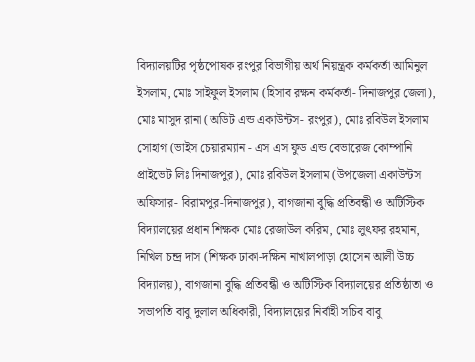বিদ্যালয়টির পৃষ্ঠপোষক রংপুর বিভাগীয় অর্থ নিয়ন্ত্রক কর্মকর্তা আমিনুল ইসলাম, মোঃ সাইফুল ইসলাম (হিসাব রক্ষন কর্মকর্তা- দিনাজপুর জেলা), মোঃ মাসুদ রানা (অডিট এন্ড একাউন্টস- রংপুর), মোঃ রবিউল ইসলাম সোহাগ (ভাইস চেয়ারম্যান - এস এস ফুড এন্ড বেভারেজ কোম্পানি প্রাইভেট লিঃ দিনাজপুর), মোঃ রবিউল ইসলাম (উপজেলা একাউন্টস অফিসার- বিরামপুর-দিনাজপুর), বাগজানা বুদ্ধি প্রতিবন্ধী ও অটিস্টিক বিদ্যালয়ের প্রধান শিক্ষক মোঃ রেজাউল করিম, মোঃ লুৎফর রহমান, নিখিল চন্দ্র দাস (শিক্ষক ঢাকা-দক্ষিন নাখালপাড়া হোসেন আলী উচ্চ বিদ্যালয়), বাগজানা বুদ্ধি প্রতিবন্ধী ও অটিস্টিক বিদ্যালয়ের প্রতিষ্ঠাতা ও সভাপতি বাবু দুলাল অধিকারী, বিদ্যালয়ের নির্বাহী সচিব বাবু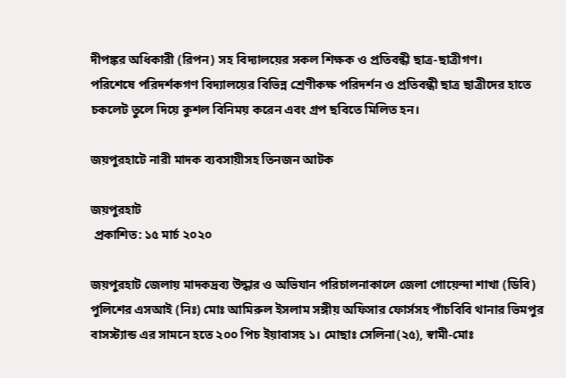দীপঙ্কর অধিকারী (রিপন) সহ বিদ্যালয়ের সকল শিক্ষক ও প্রতিবন্ধী ছাত্র-ছাত্রীগণ।
পরিশেষে পরিদর্শকগণ বিদ্যালয়ের বিভিন্ন শ্রেণীকক্ষ পরিদর্শন ও প্রতিবন্ধী ছাত্র ছাত্রীদের হাতে চকলেট তুলে দিয়ে কুশল বিনিময় করেন এবং গ্রপ ছবিতে মিলিত হন।

জয়পুরহাটে নারী মাদক ব্যবসায়ীসহ তিনজন আটক

জয়পুরহাট
 প্রকাশিত: ১৫ মার্চ ২০২০

জয়পুরহাট জেলায় মাদকদ্রব্য উদ্ধার ও অভিযান পরিচালনাকালে জেলা গোয়েন্দা শাখা (ডিবি) পুলিশের এসআই (নিঃ) মোঃ আমিরুল ইসলাম সঙ্গীয় অফিসার ফোর্সসহ পাঁচবিবি থানার ভিমপুর বাসস্ট্যান্ড এর সামনে হতে ২০০ পিচ ইয়াবাসহ ১। মোছাঃ সেলিনা(২৫), স্বামী-মোঃ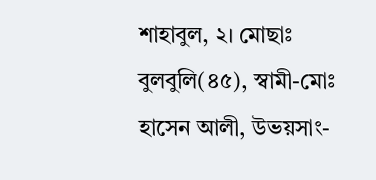শাহাবুল, ২। মোছাঃ বুলবুলি(৪৫), স্বামী-মোঃ হাসেন আলী, উভয়সাং-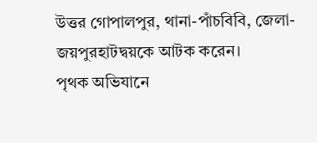উত্তর গোপালপুর, থানা-পাঁচবিবি, জেলা-জয়পুরহাটদ্বয়কে আটক করেন।
পৃথক অভিযানে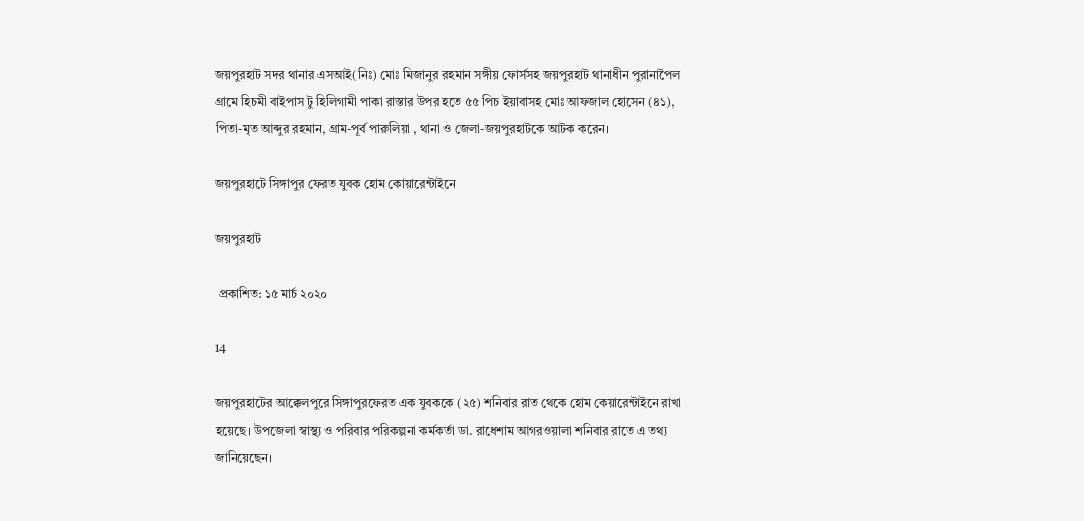জয়পুরহাট সদর থানার এসআই(নিঃ) মোঃ মিজানুর রহমান সঙ্গীয় ফোর্সসহ জয়পুরহাট থানাধীন পুরানাপৈল গ্রামে হিচমী বাইপাস টু হিলিগামী পাকা রাস্তার উপর হতে ৫৫ পিচ ইয়াবাসহ মোঃ আফজাল হোসেন (৪১), পিতা-মৃত আব্দুর রহমান, গ্রাম-পূর্ব পারুলিয়া , থানা ও জেলা-জয়পুরহাটকে আটক করেন।

জয়পুরহাটে সিঙ্গাপুর ফেরত যুবক হোম কোয়ারেন্টাইনে

জয়পুরহাট

 প্রকাশিত: ১৫ মার্চ ২০২০

14

জয়পুরহাটের আক্কেলপুরে সিঙ্গাপুরফেরত এক যুবককে (২৫) শনিবার রাত থেকে হোম কেয়ারেন্টাইনে রাখা হয়েছে। উপজেলা স্বাস্থ্য ও পরিবার পরিকল্পনা কর্মকর্তা ডা. রাধেশাম আগরওয়ালা শনিবার রাতে এ তথ্য জানিয়েছেন।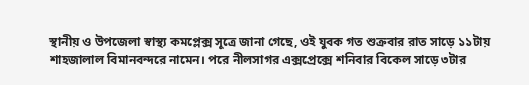স্থানীয় ও উপজেলা স্বাস্থ্য কমপ্লেক্স সূত্রে জানা গেছে, ওই যুবক গত শুক্রবার রাত সাড়ে ১১টায় শাহজালাল বিমানবন্দরে নামেন। পরে নীলসাগর এক্সপ্রেক্সে শনিবার বিকেল সাড়ে ৩টার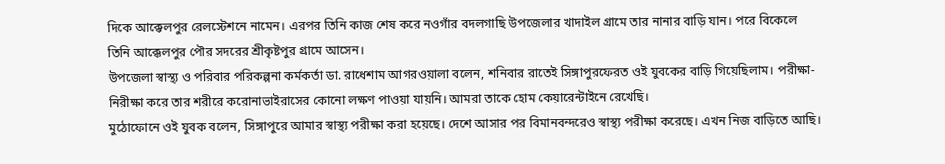দিকে আক্কেলপুর রেলস্টেশনে নামেন। এরপর তিনি কাজ শেষ করে নওগাঁর বদলগাছি উপজেলার খাদাইল গ্রামে তার নানার বাড়ি যান। পরে বিকেলে তিনি আক্কেলপুর পৌর সদরের শ্রীকৃষ্টপুর গ্রামে আসেন।
উপজেলা স্বাস্থ্য ও পরিবার পরিকল্পনা কর্মকর্তা ডা. রাধেশাম আগরওয়ালা বলেন, শনিবার রাতেই সিঙ্গাপুরফেরত ওই যুবকের বাড়ি গিয়েছিলাম। পরীক্ষা-নিরীক্ষা করে তার শরীরে করোনাভাইরাসের কোনো লক্ষণ পাওয়া যায়নি। আমরা তাকে হোম কেয়ারেন্টাইনে রেখেছি।
মুঠোফোনে ওই যুবক বলেন, সিঙ্গাপুরে আমার স্বাস্থ্য পরীক্ষা করা হয়েছে। দেশে আসার পর বিমানবন্দরেও স্বাস্থ্য পরীক্ষা করেছে। এখন নিজ বাড়িতে আছি।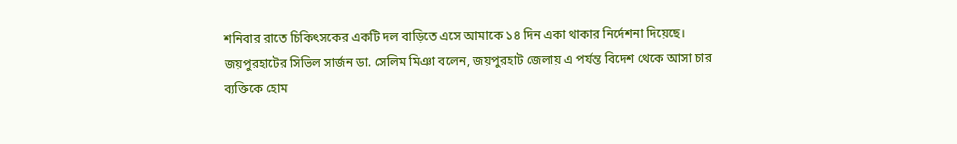শনিবার রাতে চিকিৎসকের একটি দল বাড়িতে এসে আমাকে ১৪ দিন একা থাকার নির্দেশনা দিয়েছে।
জয়পুরহাটের সিভিল সার্জন ডা. সেলিম মিঞা বলেন, জয়পুরহাট জেলায় এ পর্যন্ত বিদেশ থেকে আসা চার ব্যক্তিকে হোম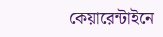কেয়ারেন্টাইনে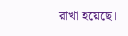রাখা হয়েছে।